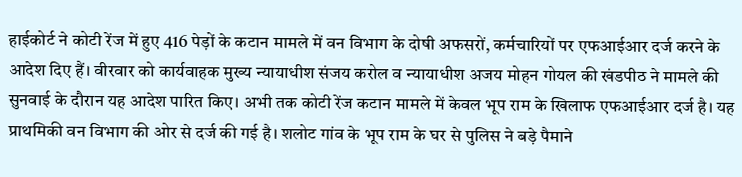हाईकोर्ट ने कोटी रेंज में हुए 416 पेड़ों के कटान मामले में वन विभाग के दोषी अफसरों, कर्मचारियों पर एफआईआर दर्ज करने के आदेश दिए हैं। वीरवार को कार्यवाहक मुख्य न्यायाधीश संजय करोल व न्यायाधीश अजय मोहन गोयल की खंडपीठ ने मामले की सुनवाई के दौरान यह आदेश पारित किए। अभी तक कोटी रेंज कटान मामले में केवल भूप राम के खिलाफ एफआईआर दर्ज है। यह प्राथमिकी वन विभाग की ओर से दर्ज की गई है। शलोट गांव के भूप राम के घर से पुलिस ने बड़े पैमाने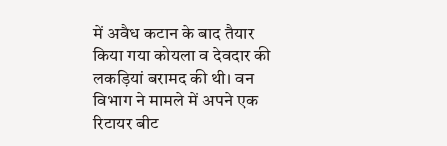में अवैध कटान के बाद तैयार किया गया कोयला व देवदार की लकड़ियां बरामद की थी। वन विभाग ने मामले में अपने एक रिटायर बीट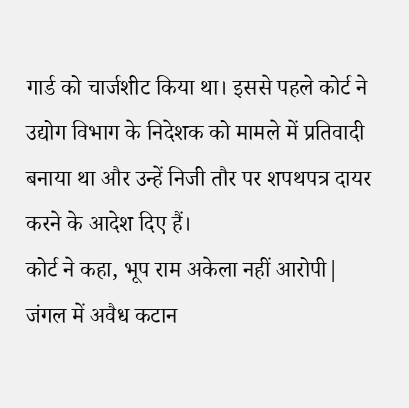गार्ड को चार्जशीट किया था। इससे पहले कोर्ट ने उद्योग विभाग के निदेशक को मामले में प्रतिवादी बनाया था और उन्हें निजी तौर पर शपथपत्र दायर करने के आदेश दिए हैं।
कोर्ट ने कहा, भूप राम अकेला नहीं आरोपी| जंगल में अवैध कटान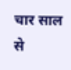चार साल से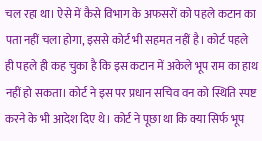चल रहा था। ऐसे में कैसे विभाग के अफसरों को पहले कटान का पता नहीं चला होगा, इससे कोर्ट भी सहमत नहीं है। कोर्ट पहले ही पहले ही कह चुका है कि इस कटान में अकेले भूप राम का हाथ नहीं हो सकता। कोर्ट ने इस पर प्रधान सचिव वन को स्थिति स्पष्ट करने के भी आदेश दिए थे। कोर्ट ने पूछा था कि क्या सिर्फ भूप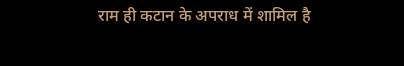राम ही कटान के अपराध में शामिल है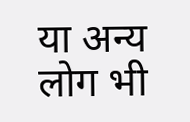या अन्य लोग भी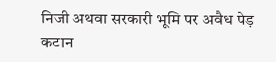निजी अथवा सरकारी भूमि पर अवैध पेड़ कटान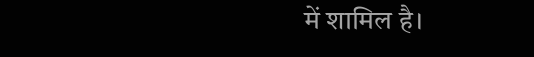में शामिल है।